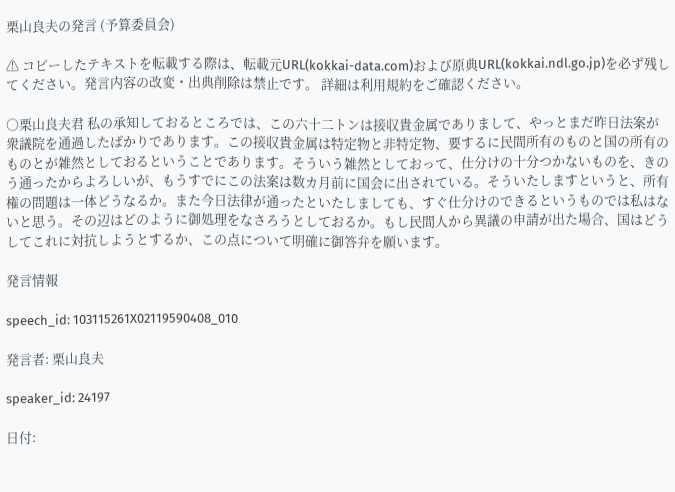栗山良夫の発言 (予算委員会)

⚠ コピーしたテキストを転載する際は、転載元URL(kokkai-data.com)および原典URL(kokkai.ndl.go.jp)を必ず残してください。発言内容の改変・出典削除は禁止です。 詳細は利用規約をご確認ください。

○栗山良夫君 私の承知しておるところでは、この六十二トンは接収貴金属でありまして、やっとまだ昨日法案が衆議院を通過したばかりであります。この接収貴金属は特定物と非特定物、要するに民間所有のものと国の所有のものとが雑然としておるということであります。そういう雑然としておって、仕分けの十分つかないものを、きのう通ったからよろしいが、もうすでにこの法案は数カ月前に国会に出されている。そういたしますというと、所有権の問題は一体どうなるか。また今日法律が通ったといたしましても、すぐ仕分けのできるというものでは私はないと思う。その辺はどのように御処理をなさろうとしておるか。もし民間人から異議の申請が出た場合、国はどうしてこれに対抗しようとするか、この点について明確に御答弁を願います。

発言情報

speech_id: 103115261X02119590408_010

発言者: 栗山良夫

speaker_id: 24197

日付: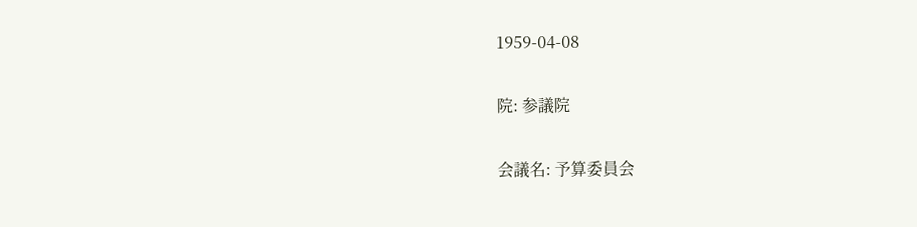1959-04-08

院: 参議院

会議名: 予算委員会